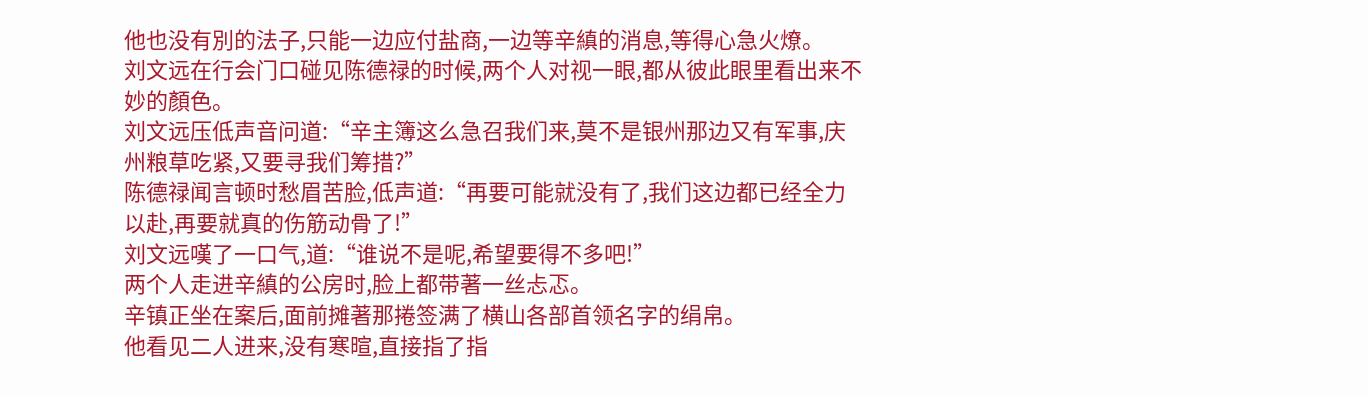他也没有別的法子,只能一边应付盐商,一边等辛縝的消息,等得心急火燎。
刘文远在行会门口碰见陈德禄的时候,两个人对视一眼,都从彼此眼里看出来不妙的顏色。
刘文远压低声音问道:“辛主簿这么急召我们来,莫不是银州那边又有军事,庆州粮草吃紧,又要寻我们筹措?”
陈德禄闻言顿时愁眉苦脸,低声道:“再要可能就没有了,我们这边都已经全力以赴,再要就真的伤筋动骨了!”
刘文远嘆了一口气,道:“谁说不是呢,希望要得不多吧!”
两个人走进辛縝的公房时,脸上都带著一丝忐忑。
辛镇正坐在案后,面前摊著那捲签满了横山各部首领名字的绢帛。
他看见二人进来,没有寒暄,直接指了指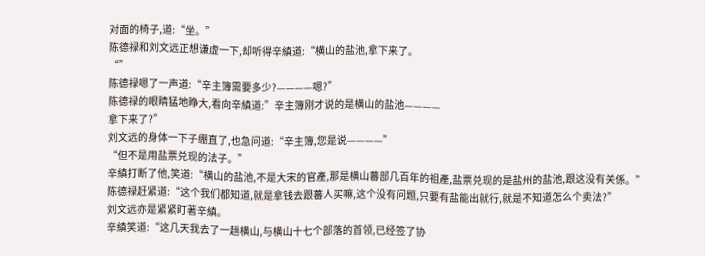对面的椅子,道:“坐。”
陈德禄和刘文远正想谦虚一下,却听得辛縝道:“横山的盐池,拿下来了。
“”
陈德禄嗯了一声道:“辛主簿需要多少?————嗯?”
陈德禄的眼睛猛地睁大,看向辛縝道:”辛主簿刚才说的是横山的盐池————
拿下来了?”
刘文远的身体一下子绷直了,也急问道:“辛主簿,您是说————”
“但不是用盐票兑现的法子。”
辛縝打断了他,笑道:“横山的盐池,不是大宋的官產,那是横山蕃部几百年的祖產,盐票兑现的是盐州的盐池,跟这没有关係。”
陈德禄赶紧道:“这个我们都知道,就是拿钱去跟蕃人买嘛,这个没有问题,只要有盐能出就行,就是不知道怎么个卖法?”
刘文远亦是紧紧盯著辛縝。
辛縝笑道:“这几天我去了一趟横山,与横山十七个部落的首领,已经签了协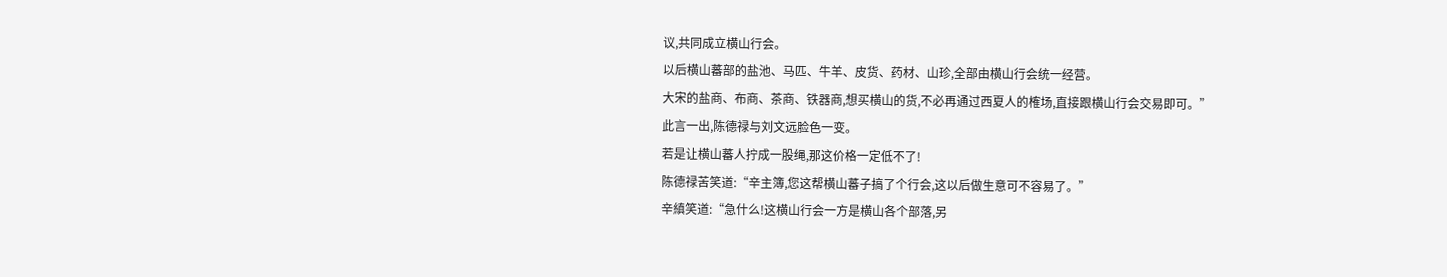议,共同成立横山行会。
以后横山蕃部的盐池、马匹、牛羊、皮货、药材、山珍,全部由横山行会统一经营。
大宋的盐商、布商、茶商、铁器商,想买横山的货,不必再通过西夏人的榷场,直接跟横山行会交易即可。”
此言一出,陈德禄与刘文远脸色一变。
若是让横山蕃人拧成一股绳,那这价格一定低不了!
陈德禄苦笑道:“辛主簿,您这帮横山蕃子搞了个行会,这以后做生意可不容易了。”
辛縝笑道:“急什么!这横山行会一方是横山各个部落,另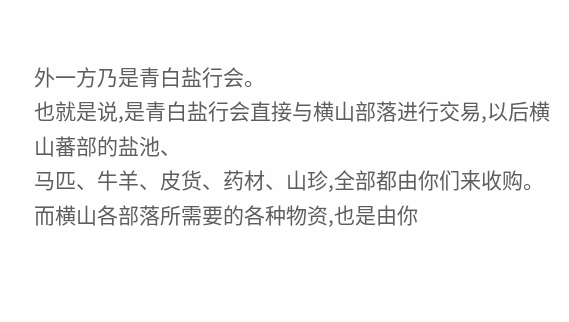外一方乃是青白盐行会。
也就是说,是青白盐行会直接与横山部落进行交易,以后横山蕃部的盐池、
马匹、牛羊、皮货、药材、山珍,全部都由你们来收购。
而横山各部落所需要的各种物资,也是由你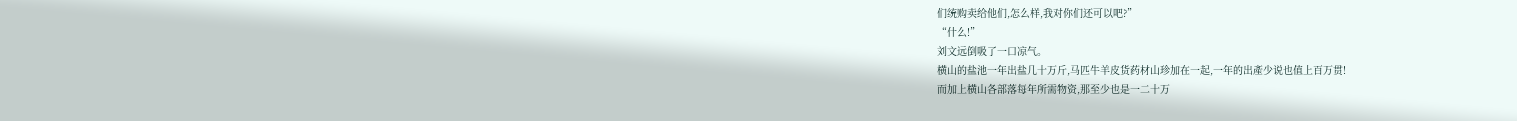们统购卖给他们,怎么样,我对你们还可以吧?”
“什么!”
刘文远倒吸了一口凉气。
横山的盐池一年出盐几十万斤,马匹牛羊皮货药材山珍加在一起,一年的出產少说也值上百万贯!
而加上横山各部落每年所需物资,那至少也是一二十万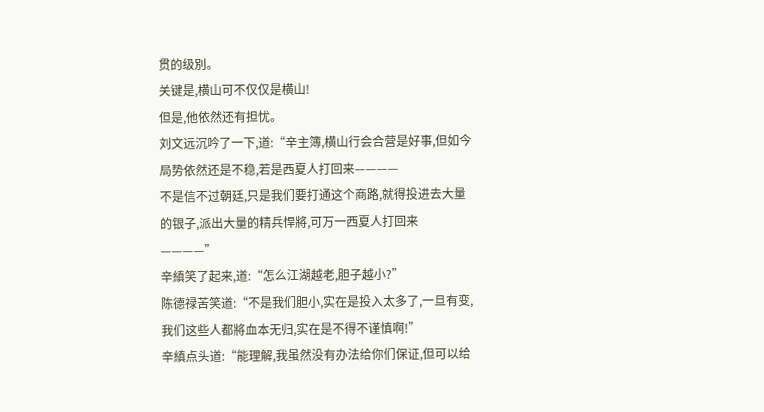贯的级別。
关键是,横山可不仅仅是横山!
但是,他依然还有担忧。
刘文远沉吟了一下,道:“辛主簿,横山行会合营是好事,但如今局势依然还是不稳,若是西夏人打回来————
不是信不过朝廷,只是我们要打通这个商路,就得投进去大量的银子,派出大量的精兵悍將,可万一西夏人打回来————”
辛縝笑了起来,道:“怎么江湖越老,胆子越小?”
陈德禄苦笑道:“不是我们胆小,实在是投入太多了,一旦有变,我们这些人都將血本无归,实在是不得不谨慎啊!”
辛縝点头道:“能理解,我虽然没有办法给你们保证,但可以给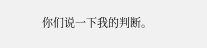你们说一下我的判断。